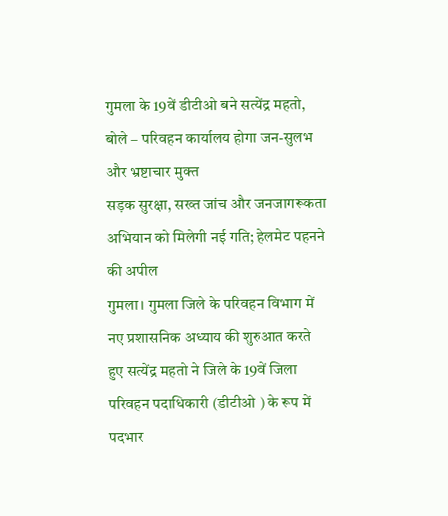गुमला के 19वें डीटीओ बने सत्येंद्र महतो, बोले – परिवहन कार्यालय होगा जन-सुलभ और भ्रष्टाचार मुक्त
सड़क सुरक्षा, सख्त जांच और जनजागरूकता अभियान को मिलेगी नई गति; हेलमेट पहनने की अपील
गुमला। गुमला जिले के परिवहन विभाग में नए प्रशासनिक अध्याय की शुरुआत करते हुए सत्येंद्र महतो ने जिले के 19वें जिला परिवहन पदाधिकारी (डीटीओ ) के रूप में पदभार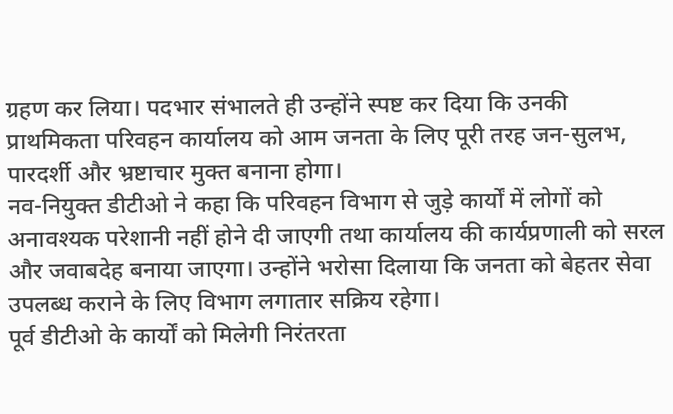ग्रहण कर लिया। पदभार संभालते ही उन्होंने स्पष्ट कर दिया कि उनकी प्राथमिकता परिवहन कार्यालय को आम जनता के लिए पूरी तरह जन-सुलभ, पारदर्शी और भ्रष्टाचार मुक्त बनाना होगा।
नव-नियुक्त डीटीओ ने कहा कि परिवहन विभाग से जुड़े कार्यों में लोगों को अनावश्यक परेशानी नहीं होने दी जाएगी तथा कार्यालय की कार्यप्रणाली को सरल और जवाबदेह बनाया जाएगा। उन्होंने भरोसा दिलाया कि जनता को बेहतर सेवा उपलब्ध कराने के लिए विभाग लगातार सक्रिय रहेगा।
पूर्व डीटीओ के कार्यों को मिलेगी निरंतरता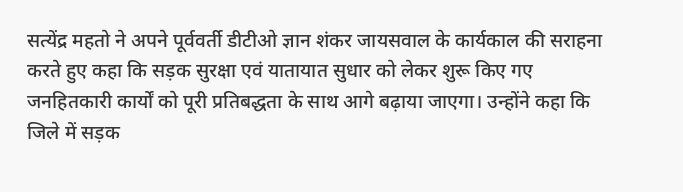सत्येंद्र महतो ने अपने पूर्ववर्ती डीटीओ ज्ञान शंकर जायसवाल के कार्यकाल की सराहना करते हुए कहा कि सड़क सुरक्षा एवं यातायात सुधार को लेकर शुरू किए गए जनहितकारी कार्यों को पूरी प्रतिबद्धता के साथ आगे बढ़ाया जाएगा। उन्होंने कहा कि जिले में सड़क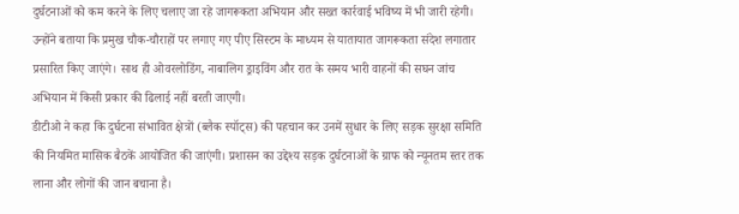दुर्घटनाओं को कम करने के लिए चलाए जा रहे जागरूकता अभियान और सख्त कार्रवाई भविष्य में भी जारी रहेगी।
उन्होंने बताया कि प्रमुख चौक-चौराहों पर लगाए गए पीए सिस्टम के माध्यम से यातायात जागरूकता संदेश लगातार प्रसारित किए जाएंगे। साथ ही ओवरलोडिंग, नाबालिग ड्राइविंग और रात के समय भारी वाहनों की सघन जांच अभियान में किसी प्रकार की ढिलाई नहीं बरती जाएगी।
डीटीओ ने कहा कि दुर्घटना संभावित क्षेत्रों (ब्लैक स्पॉट्स) की पहचान कर उनमें सुधार के लिए सड़क सुरक्षा समिति की नियमित मासिक बैठकें आयोजित की जाएंगी। प्रशासन का उद्देश्य सड़क दुर्घटनाओं के ग्राफ को न्यूनतम स्तर तक लाना और लोगों की जान बचाना है।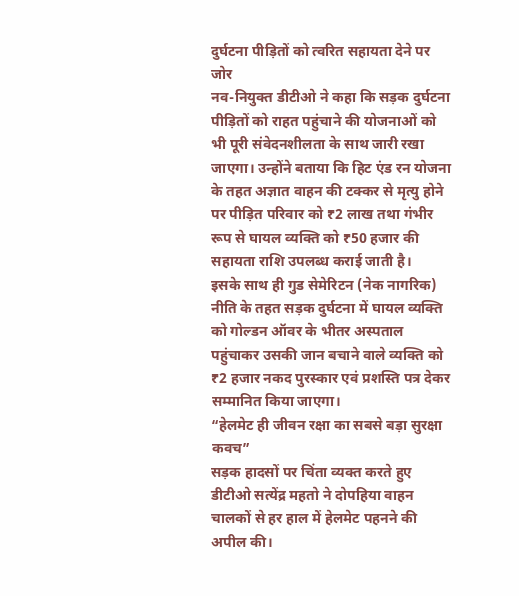दुर्घटना पीड़ितों को त्वरित सहायता देने पर जोर
नव-नियुक्त डीटीओ ने कहा कि सड़क दुर्घटना पीड़ितों को राहत पहुंचाने की योजनाओं को भी पूरी संवेदनशीलता के साथ जारी रखा जाएगा। उन्होंने बताया कि हिट एंड रन योजना के तहत अज्ञात वाहन की टक्कर से मृत्यु होने पर पीड़ित परिवार को ₹2 लाख तथा गंभीर रूप से घायल व्यक्ति को ₹50 हजार की सहायता राशि उपलब्ध कराई जाती है।
इसके साथ ही गुड सेमेरिटन (नेक नागरिक) नीति के तहत सड़क दुर्घटना में घायल व्यक्ति को गोल्डन ऑवर के भीतर अस्पताल पहुंचाकर उसकी जान बचाने वाले व्यक्ति को ₹2 हजार नकद पुरस्कार एवं प्रशस्ति पत्र देकर सम्मानित किया जाएगा।
“हेलमेट ही जीवन रक्षा का सबसे बड़ा सुरक्षा कवच”
सड़क हादसों पर चिंता व्यक्त करते हुए डीटीओ सत्येंद्र महतो ने दोपहिया वाहन चालकों से हर हाल में हेलमेट पहनने की अपील की।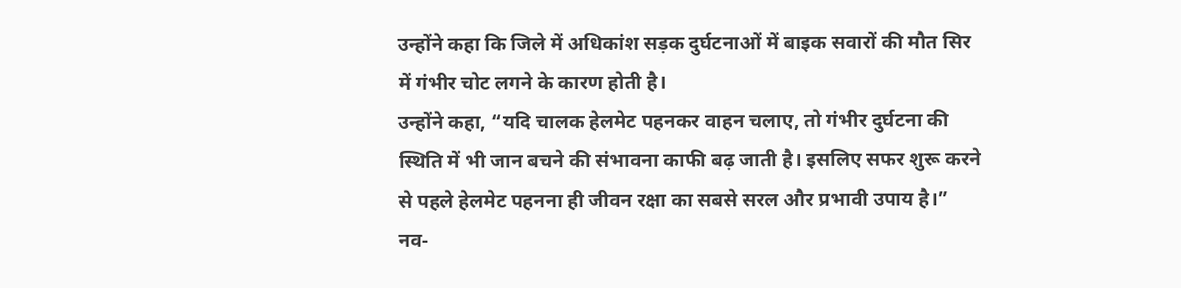उन्होंने कहा कि जिले में अधिकांश सड़क दुर्घटनाओं में बाइक सवारों की मौत सिर में गंभीर चोट लगने के कारण होती है।
उन्होंने कहा, “यदि चालक हेलमेट पहनकर वाहन चलाए, तो गंभीर दुर्घटना की स्थिति में भी जान बचने की संभावना काफी बढ़ जाती है। इसलिए सफर शुरू करने से पहले हेलमेट पहनना ही जीवन रक्षा का सबसे सरल और प्रभावी उपाय है।”
नव-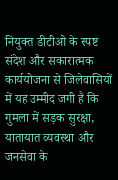नियुक्त डीटीओ के स्पष्ट संदेश और सकारात्मक कार्ययोजना से जिलेवासियों में यह उम्मीद जगी है कि गुमला में सड़क सुरक्षा, यातायात व्यवस्था और जनसेवा के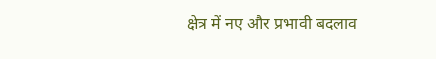क्षेत्र में नए और प्रभावी बदलाव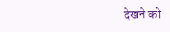देखने को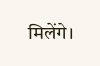मिलेंगे।